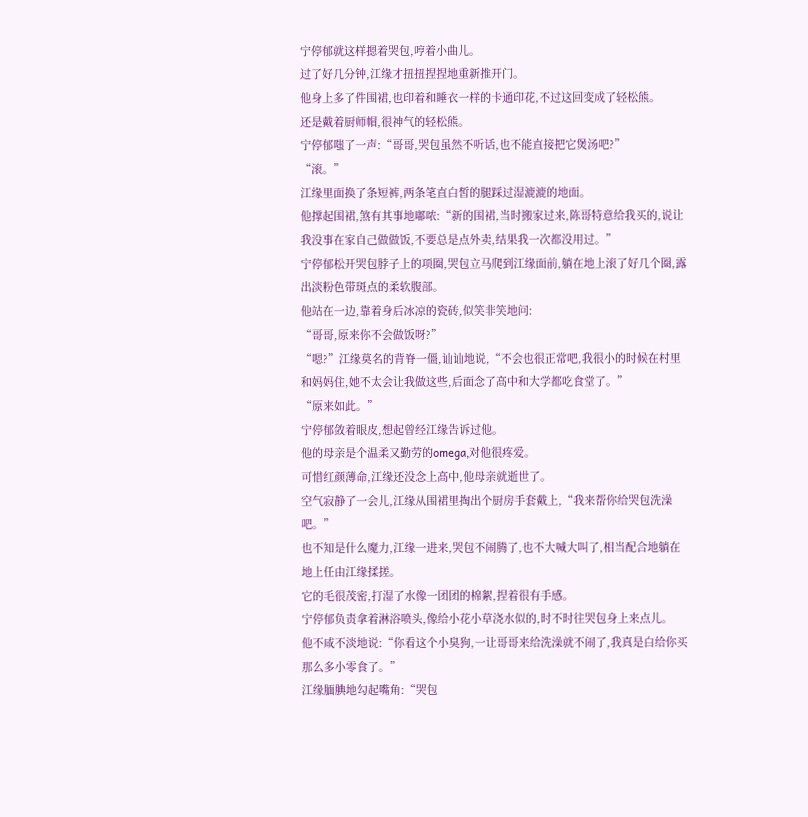宁停郁就这样摁着哭包,哼着小曲儿。
过了好几分钟,江缘才扭扭捏捏地重新推开门。
他身上多了件围裙,也印着和睡衣一样的卡通印花,不过这回变成了轻松熊。
还是戴着厨师帽,很神气的轻松熊。
宁停郁嗤了一声:“哥哥,哭包虽然不听话,也不能直接把它煲汤吧?”
“滚。”
江缘里面换了条短裤,两条笔直白皙的腿踩过湿漉漉的地面。
他撑起围裙,煞有其事地嘟哝:“新的围裙,当时搬家过来,陈哥特意给我买的,说让我没事在家自己做做饭,不要总是点外卖,结果我一次都没用过。”
宁停郁松开哭包脖子上的项圈,哭包立马爬到江缘面前,躺在地上滚了好几个圈,露出淡粉色带斑点的柔软腹部。
他站在一边,靠着身后冰凉的瓷砖,似笑非笑地问:
“哥哥,原来你不会做饭呀?”
“嗯?”江缘莫名的背脊一僵,讪讪地说,“不会也很正常吧,我很小的时候在村里和妈妈住,她不太会让我做这些,后面念了高中和大学都吃食堂了。”
“原来如此。”
宁停郁敛着眼皮,想起曾经江缘告诉过他。
他的母亲是个温柔又勤劳的omega,对他很疼爱。
可惜红颜薄命,江缘还没念上高中,他母亲就逝世了。
空气寂静了一会儿,江缘从围裙里掏出个厨房手套戴上,“我来帮你给哭包洗澡吧。”
也不知是什么魔力,江缘一进来,哭包不闹腾了,也不大喊大叫了,相当配合地躺在地上任由江缘揉搓。
它的毛很茂密,打湿了水像一团团的棉絮,捏着很有手感。
宁停郁负责拿着淋浴喷头,像给小花小草浇水似的,时不时往哭包身上来点儿。
他不咸不淡地说:“你看这个小臭狗,一让哥哥来给洗澡就不闹了,我真是白给你买那么多小零食了。”
江缘腼腆地勾起嘴角:“哭包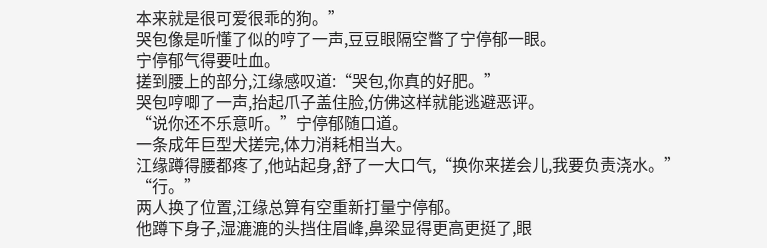本来就是很可爱很乖的狗。”
哭包像是听懂了似的哼了一声,豆豆眼隔空瞥了宁停郁一眼。
宁停郁气得要吐血。
搓到腰上的部分,江缘感叹道:“哭包,你真的好肥。”
哭包哼唧了一声,抬起爪子盖住脸,仿佛这样就能逃避恶评。
“说你还不乐意听。”宁停郁随口道。
一条成年巨型犬搓完,体力消耗相当大。
江缘蹲得腰都疼了,他站起身,舒了一大口气,“换你来搓会儿,我要负责浇水。”
“行。”
两人换了位置,江缘总算有空重新打量宁停郁。
他蹲下身子,湿漉漉的头挡住眉峰,鼻梁显得更高更挺了,眼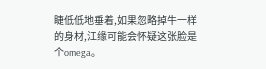睫低低地垂着,如果忽略掉牛一样的身材,江缘可能会怀疑这张脸是个omega。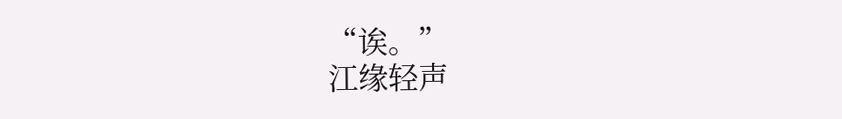“诶。”
江缘轻声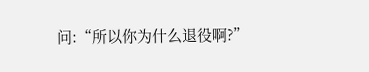问:“所以你为什么退役啊?”